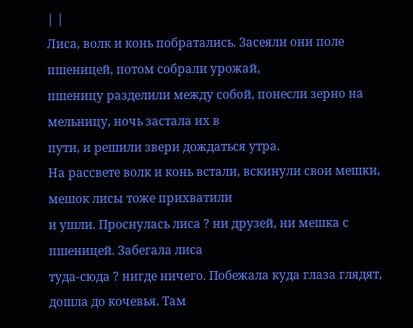| |
Лиса, волк и конь побратались. Засеяли они поле пшеницей, потом собрали урожай,
пшеницу разделили между собой, понесли зерно на мельницу, ночь застала их в
пути, и решили звери дождаться утра.
На рассвете волк и конь встали, вскинули свои мешки, мешок лисы тоже прихватили
и ушли. Проснулась лиса ? ни друзей, ни мешка с пшеницей. Забегала лиса
туда-сюда ? нигде ничего. Побежала куда глаза глядят, дошла до кочевья. Там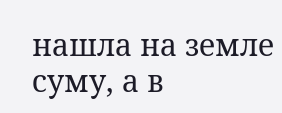нашла на земле суму, а в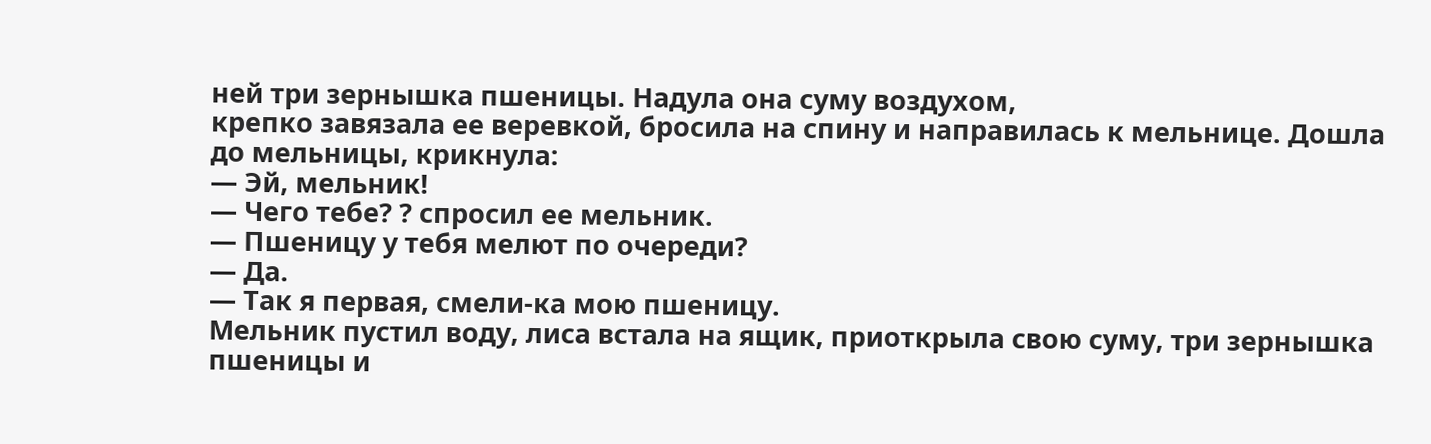ней три зернышка пшеницы. Надула она суму воздухом,
крепко завязала ее веревкой, бросила на спину и направилась к мельнице. Дошла
до мельницы, крикнула:
— Эй, мельник!
— Чего тебе? ? спросил ее мельник.
— Пшеницу у тебя мелют по очереди?
— Да.
— Так я первая, смели-ка мою пшеницу.
Мельник пустил воду, лиса встала на ящик, приоткрыла свою суму, три зернышка
пшеницы и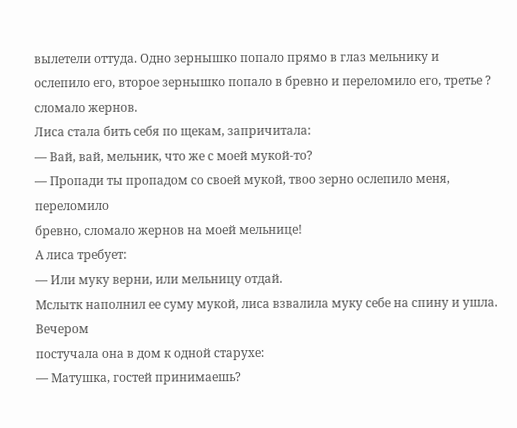вылетели оттуда. Одно зернышко попало прямо в глаз мельнику и
ослепило его, второе зернышко попало в бревно и переломило его, третье ?
сломало жернов.
Лиса стала бить себя по щекам, запричитала:
— Вай, вай, мельник, что же с моей мукой-то?
— Пропади ты пропадом со своей мукой, твоо зерно ослепило меня, переломило
бревно, сломало жернов на моей мельнице!
А лиса требует:
— Или муку верни, или мельницу отдай.
Мслытк наполнил ее суму мукой, лиса взвалила муку себе на спину и ушла. Вечером
постучала она в дом к одной старухе:
— Матушка, гостей принимаешь?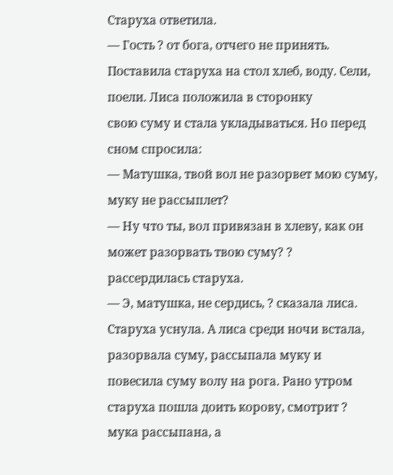Старуха ответила.
— Гость ? от бога, отчего не принять.
Поставила старуха на стол хлеб, воду. Сели, поели. Лиса положила в сторонку
свою суму и стала укладываться. Но перед сном спросила:
— Матушка, твой вол не разорвет мою суму, муку не рассыплет?
— Ну что ты, вол привязан в хлеву, как он может разорвать твою суму? ?
рассердилась старуха.
— Э, матушка, не сердись, ? сказала лиса.
Старуха уснула. А лиса среди ночи встала, разорвала суму, рассыпала муку и
повесила суму волу на рога. Рано утром старуха пошла доить корову, смотрит ?
мука рассыпана, а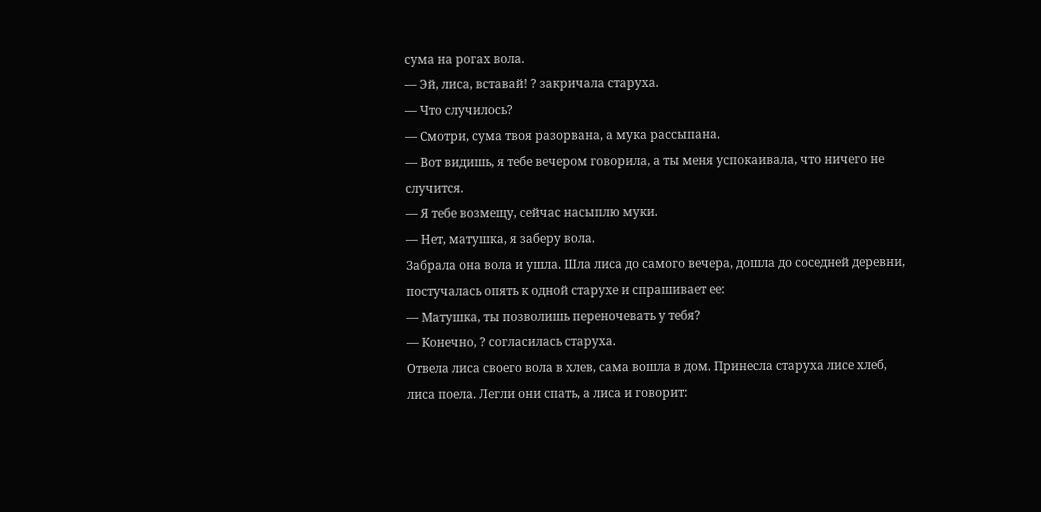сума на рогах вола.
— Эй, лиса, вставай! ? закричала старуха.
— Что случилось?
— Смотри, сума твоя разорвана, а мука рассыпана.
— Вот видишь, я тебе вечером говорила, а ты меня успокаивала, что ничего не
случится.
— Я тебе возмещу, сейчас насыплю муки.
— Нет, матушка, я заберу вола.
Забрала она вола и ушла. Шла лиса до самого вечера, дошла до соседней деревни,
постучалась опять к одной старухе и спрашивает ее:
— Матушка, ты позволишь переночевать у тебя?
— Конечно, ? согласилась старуха.
Отвела лиса своего вола в хлев, сама вошла в дом. Принесла старуха лисе хлеб,
лиса поела. Легли они спать, а лиса и говорит: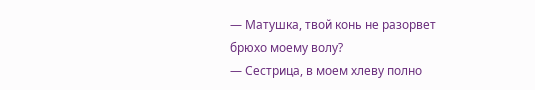— Матушка, твой конь не разорвет брюхо моему волу?
— Сестрица, в моем хлеву полно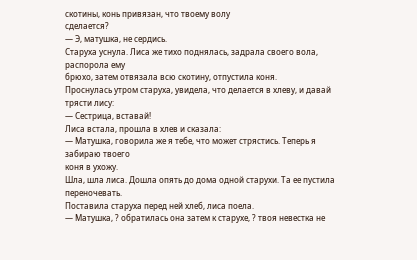скотины, конь привязан, что твоему волу
сделается?
— Э, матушка, не сердись.
Старуха уснула. Лиса же тихо поднялась, задрала своего вола, распорола ему
брюхо, затем отвязала всю скотину, отпустила коня.
Проснулась утром старуха, увидела, что делается в хлеву, и давай трясти лису:
— Сестрица, вставай!
Лиса встала, прошла в хлев и сказала:
— Матушка, говорила же я тебе, что может стрястись. Теперь я забираю твоего
коня в ухожу.
Шла, шла лиса. Дошла опять до дома одной старухи. Та ее пустила переночевать.
Поставила старуха перед ней хлеб, лиса поела.
— Матушка, ? обратилась она затем к старухе, ? твоя невестка не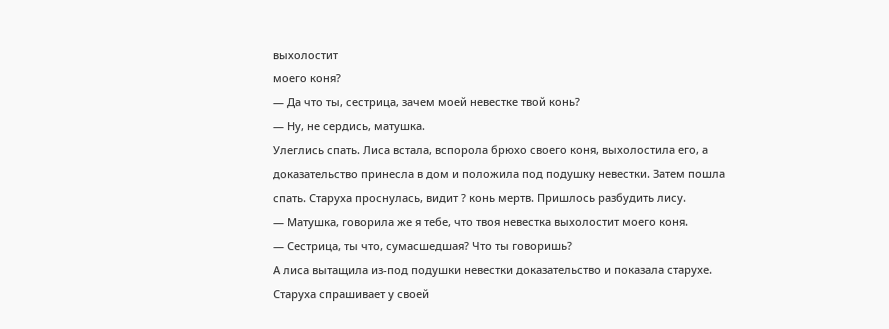выхолостит
моего коня?
— Да что ты, сестрица, зачем моей невестке твой конь?
— Ну, не сердись, матушка.
Улеглись спать. Лиса встала, вспорола брюхо своего коня, выхолостила его, а
доказательство принесла в дом и положила под подушку невестки. Затем пошла
спать. Старуха проснулась, видит ? конь мертв. Пришлось разбудить лису.
— Матушка, говорила же я тебе, что твоя невестка выхолостит моего коня.
— Сестрица, ты что, сумасшедшая? Что ты говоришь?
А лиса вытащила из-под подушки невестки доказательство и показала старухе.
Старуха спрашивает у своей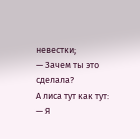невестки;
— Зачем ты это сделала?
А лиса тут как тут:
— Я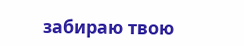забираю твою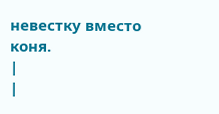невестку вместо коня.
|
|